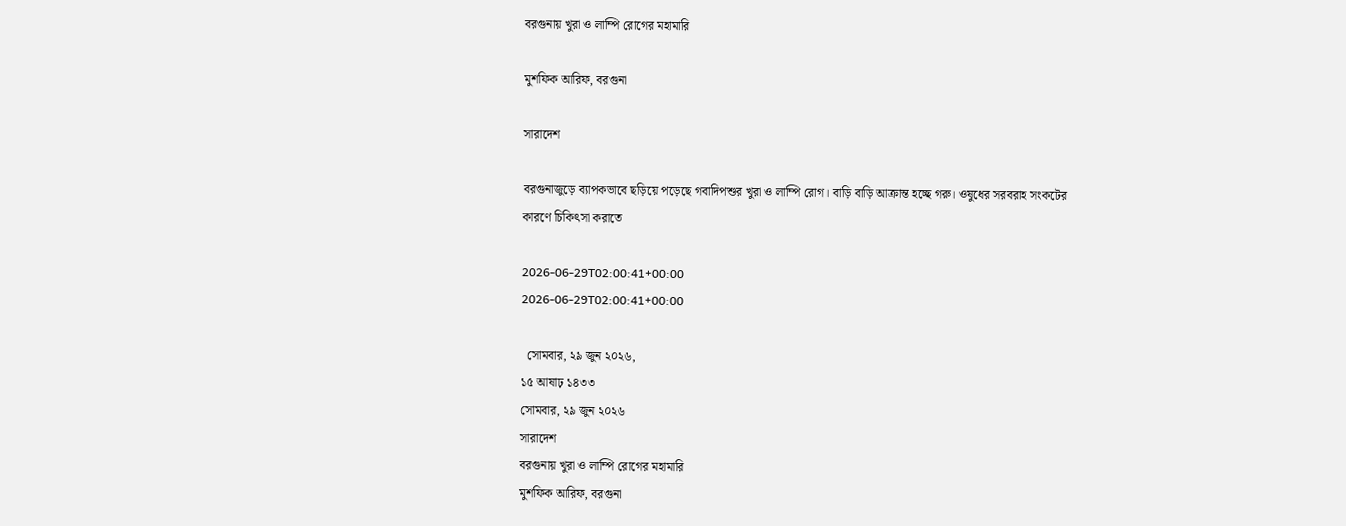বরগুনায় খুরা ও লাম্পি রোগের মহামারি

মুশফিক আরিফ, বরগুনা

সারাদেশ

বরগুনাজুড়ে ব্যাপকভাবে ছড়িয়ে পড়েছে গবাদিপশুর খুরা ও লাম্পি রোগ। বাড়ি বাড়ি আক্রান্ত হচ্ছে গরু। ওষুধের সরবরাহ সংকটের কারণে চিকিৎসা করাতে

2026-06-29T02:00:41+00:00
2026-06-29T02:00:41+00:00

  সোমবার, ২৯ জুন ২০২৬,
১৫ আষাঢ় ১৪৩৩
সোমবার, ২৯ জুন ২০২৬
সারাদেশ
বরগুনায় খুরা ও লাম্পি রোগের মহামারি
মুশফিক আরিফ, বরগুনা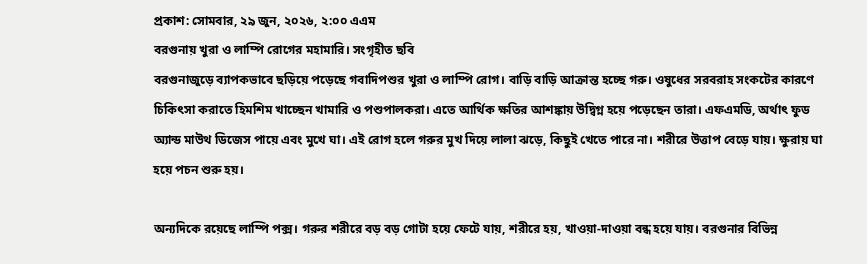প্রকাশ: সোমবার, ২৯ জুন, ২০২৬, ২:০০ এএম
বরগুনায় খুরা ও লাম্পি রোগের মহামারি। সংগৃহীত ছবি
বরগুনাজুড়ে ব্যাপকভাবে ছড়িয়ে পড়েছে গবাদিপশুর খুরা ও লাম্পি রোগ। বাড়ি বাড়ি আক্রান্ত হচ্ছে গরু। ওষুধের সরবরাহ সংকটের কারণে চিকিৎসা করাতে হিমশিম খাচ্ছেন খামারি ও পশুপালকরা। এতে আর্থিক ক্ষতির আশঙ্কায় উদ্বিগ্ন হয়ে পড়েছেন তারা। এফএমডি, অর্থাৎ ফুড অ্যান্ড মাউথ ডিজেস পায়ে এবং মুখে ঘা। এই রোগ হলে গরুর মুখ দিয়ে লালা ঝড়ে, কিছুই খেতে পারে না। শরীরে উত্তাপ বেড়ে যায়। ক্ষুরায় ঘা হয়ে পচন শুরু হয়।

অন্যদিকে রয়েছে লাম্পি পক্স। গরুর শরীরে বড় বড় গোটা হয়ে ফেটে যায়, শরীরে হয়, খাওয়া-দাওয়া বন্ধ হয়ে যায়। বরগুনার বিভিন্ন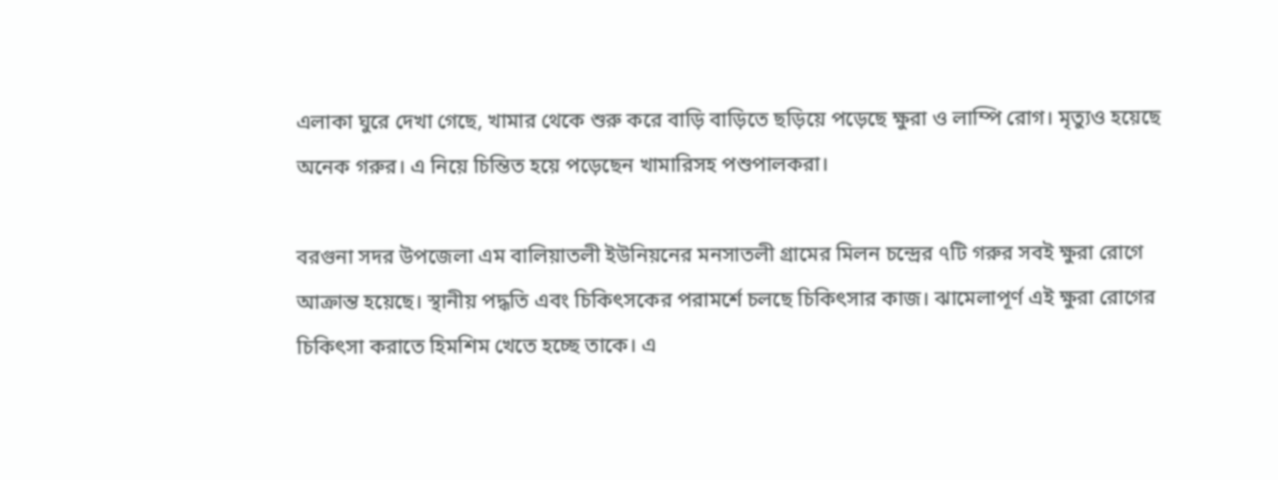এলাকা ঘুরে দেখা গেছে, খামার থেকে শুরু করে বাড়ি বাড়িতে ছড়িয়ে পড়েছে ক্ষুরা ও লাম্পি রোগ। মৃত্যুও হয়েছে অনেক গরুর। এ নিয়ে চিন্তিত হয়ে পড়েছেন খামারিসহ পশুপালকরা।

বরগুনা সদর উপজেলা এম বালিয়াতলী ইউনিয়নের মনসাতলী গ্রামের মিলন চন্দ্রের ৭টি গরুর সবই ক্ষুরা রোগে আক্রান্ত হয়েছে। স্থানীয় পদ্ধতি এবং চিকিৎসকের পরামর্শে চলছে চিকিৎসার কাজ। ঝামেলাপূর্ণ এই ক্ষুরা রোগের চিকিৎসা করাতে হিমশিম খেতে হচ্ছে তাকে। এ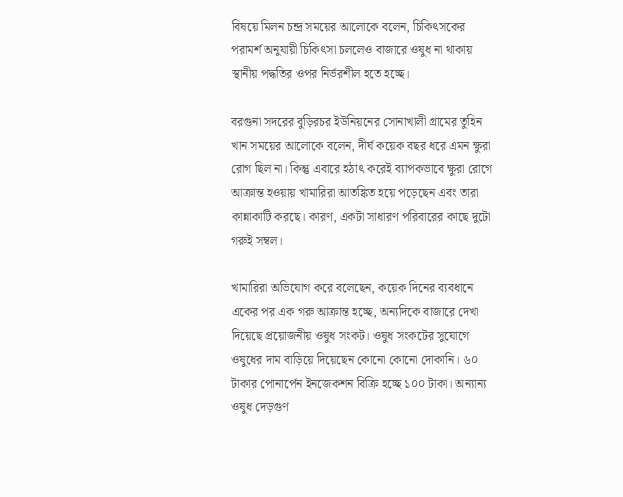বিষয়ে মিলন চন্দ্র সময়ের আলোকে বলেন, চিকিৎসকের পরামর্শ অনুযায়ী চিকিৎসা চললেও বাজারে ওষুধ না থাকায় স্থানীয় পদ্ধতির ওপর নির্ভরশীল হতে হচ্ছে।

বরগুনা সদরের বুড়িরচর ইউনিয়নের সোনাখালী গ্রামের তুহিন খান সময়ের আলোকে বলেন, দীর্ঘ কয়েক বছর ধরে এমন ক্ষুরা রোগ ছিল না। কিন্তু এবারে হঠাৎ করেই ব্যাপকভাবে ক্ষুরা রোগে আক্রান্ত হওয়ায় খামারিরা আতঙ্কিত হয়ে পড়েছেন এবং তারা কান্নাকাটি করছে। কারণ, একটা সাধারণ পরিবারের কাছে দুটো গরুই সম্বল।

খামারিরা অভিযোগ করে বলেছেন, কয়েক দিনের ব্যবধানে একের পর এক গরু আক্রান্ত হচ্ছে, অন্যদিকে বাজারে দেখা দিয়েছে প্রয়োজনীয় ওষুধ সংকট। ওষুধ সংকটের সুযোগে ওষুধের দাম বাড়িয়ে দিয়েছেন কোনো কোনো দোকানি। ৬০ টাকার পোনার্পেন ইনজেকশন বিক্রি হচ্ছে ১০০ টাকা। অন্যান্য ওষুধ দেড়গুণ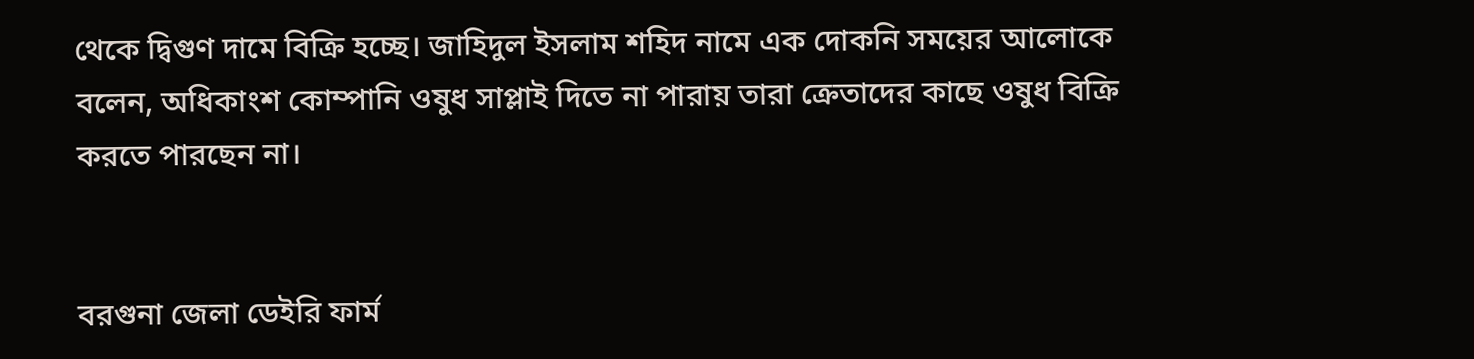থেকে দ্বিগুণ দামে বিক্রি হচ্ছে। জাহিদুল ইসলাম শহিদ নামে এক দোকনি সময়ের আলোকে বলেন, অধিকাংশ কোম্পানি ওষুধ সাপ্লাই দিতে না পারায় তারা ক্রেতাদের কাছে ওষুধ বিক্রি করতে পারছেন না।


বরগুনা জেলা ডেইরি ফার্ম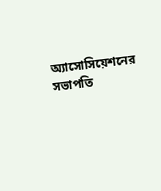অ্যাসোসিয়েশনের সভাপতি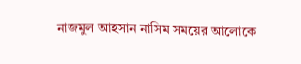নাজমুল আহসান নাসিম সময়ের আলোকে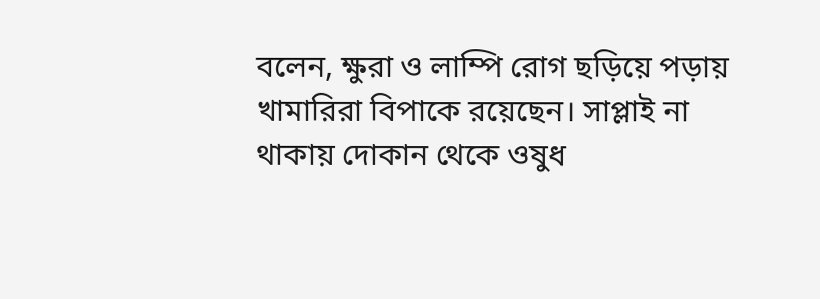বলেন, ক্ষুরা ও লাম্পি রোগ ছড়িয়ে পড়ায় খামারিরা বিপাকে রয়েছেন। সাপ্লাই না থাকায় দোকান থেকে ওষুধ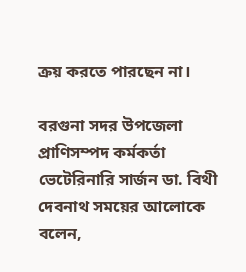ক্রয় করতে পারছেন না।

বরগুনা সদর উপজেলা প্রাণিসম্পদ কর্মকর্তা ভেটেরিনারি সার্জন ডা. বিথী দেবনাথ সময়ের আলোকে বলেন,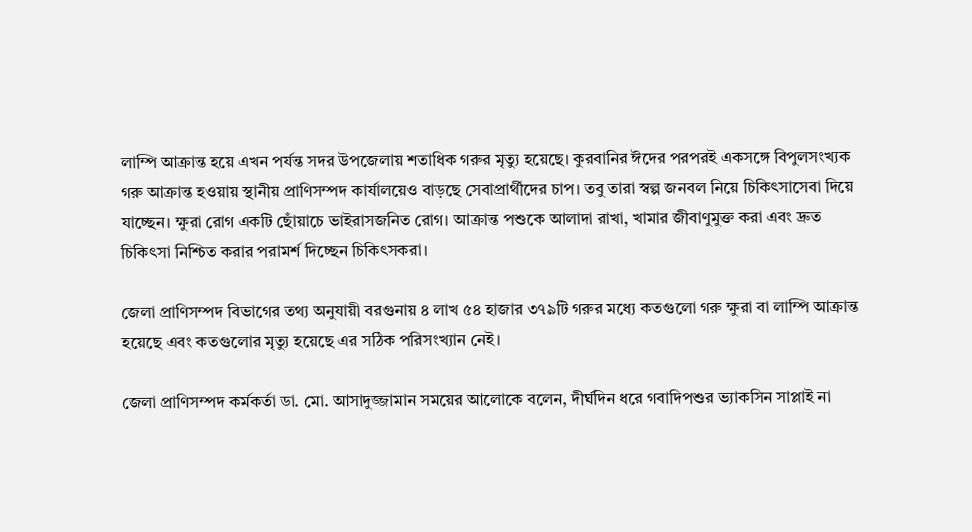লাম্পি আক্রান্ত হয়ে এখন পর্যন্ত সদর উপজেলায় শতাধিক গরুর মৃত্যু হয়েছে। কুরবানির ঈদের পরপরই একসঙ্গে বিপুলসংখ্যক গরু আক্রান্ত হওয়ায় স্থানীয় প্রাণিসম্পদ কার্যালয়েও বাড়ছে সেবাপ্রার্থীদের চাপ। তবু তারা স্বল্প জনবল নিয়ে চিকিৎসাসেবা দিয়ে যাচ্ছেন। ক্ষুরা রোগ একটি ছোঁয়াচে ভাইরাসজনিত রোগ। আক্রান্ত পশুকে আলাদা রাখা, খামার জীবাণুমুক্ত করা এবং দ্রুত চিকিৎসা নিশ্চিত করার পরামর্শ দিচ্ছেন চিকিৎসকরা।

জেলা প্রাণিসম্পদ বিভাগের তথ্য অনুযায়ী বরগুনায় ৪ লাখ ৫৪ হাজার ৩৭৯টি গরুর মধ্যে কতগুলো গরু ক্ষুরা বা লাম্পি আক্রান্ত হয়েছে এবং কতগুলোর মৃত্যু হয়েছে এর সঠিক পরিসংখ্যান নেই।

জেলা প্রাণিসম্পদ কর্মকর্তা ডা. মো. আসাদুজ্জামান সময়ের আলোকে বলেন, দীর্ঘদিন ধরে গবাদিপশুর ভ্যাকসিন সাপ্লাই না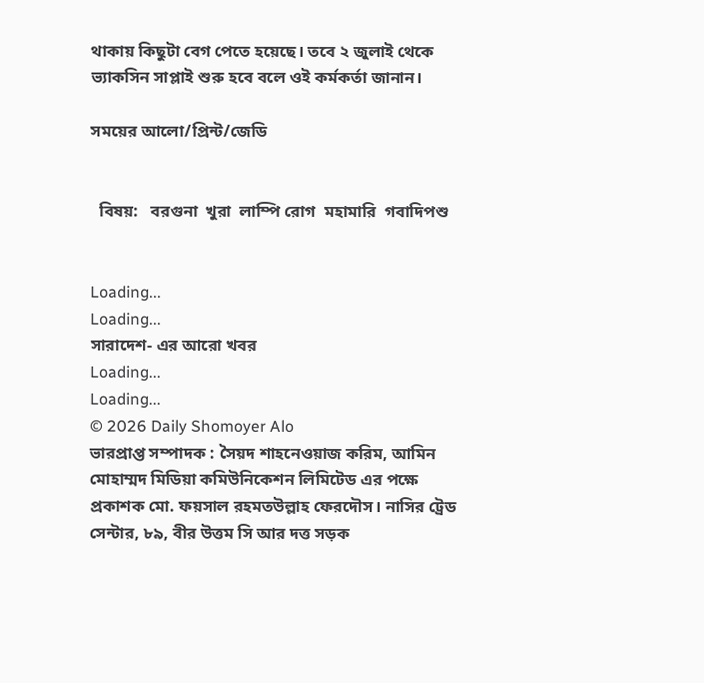থাকায় কিছুটা বেগ পেতে হয়েছে। তবে ২ জুলাই থেকে ভ্যাকসিন সাপ্লাই শুরু হবে বলে ওই কর্মকর্তা জানান।

সময়ের আলো/প্রিন্ট/জেডি


  বিষয়:   বরগুনা  খুরা  লাম্পি রোগ  মহামারি  গবাদিপশু


Loading...
Loading...
সারাদেশ- এর আরো খবর
Loading...
Loading...
© 2026 Daily Shomoyer Alo
ভারপ্রাপ্ত সম্পাদক : সৈয়দ শাহনেওয়াজ করিম, আমিন মোহাম্মদ মিডিয়া কমিউনিকেশন লিমিটেড এর পক্ষে প্রকাশক মো. ফয়সাল রহমতউল্লাহ ফেরদৌস। নাসির ট্রেড সেন্টার, ৮৯, বীর উত্তম সি আর দত্ত সড়ক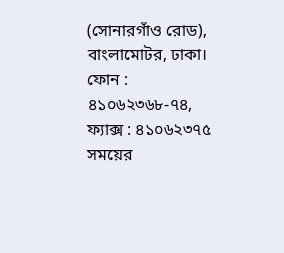(সোনারগাঁও রোড), বাংলামোটর, ঢাকা।
ফোন : ৪১০৬২৩৬৮-৭৪, ফ্যাক্স : ৪১০৬২৩৭৫
সময়ের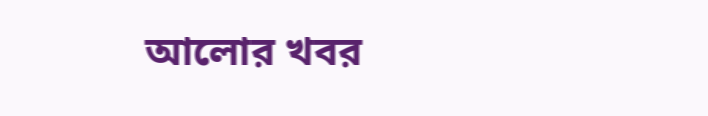আলোর খবর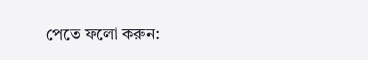পেতে ফলো করুন: